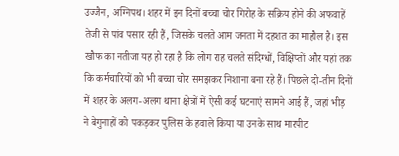उज्जैन, अग्निपथ। शहर में इन दिनों बच्चा चोर गिरोह के सक्रिय होने की अफवाहें तेजी से पांव पसार रही हैं, जिसके चलते आम जनता में दहशत का माहौल है। इस खौफ का नतीजा यह हो रहा है कि लोग राह चलते संदिग्धों, विक्षिप्तों और यहां तक कि कर्मचारियों को भी बच्चा चोर समझकर निशाना बना रहे हैं। पिछले दो-तीन दिनों में शहर के अलग-अलग थाना क्षेत्रों में ऐसी कई घटनाएं सामने आई हैं, जहां भीड़ ने बेगुनाहों को पकड़कर पुलिस के हवाले किया या उनके साथ मारपीट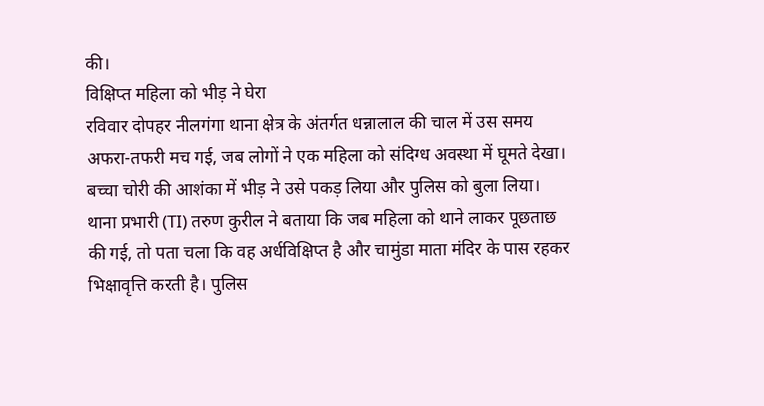की।
विक्षिप्त महिला को भीड़ ने घेरा
रविवार दोपहर नीलगंगा थाना क्षेत्र के अंतर्गत धन्नालाल की चाल में उस समय अफरा-तफरी मच गई, जब लोगों ने एक महिला को संदिग्ध अवस्था में घूमते देखा। बच्चा चोरी की आशंका में भीड़ ने उसे पकड़ लिया और पुलिस को बुला लिया। थाना प्रभारी (TI) तरुण कुरील ने बताया कि जब महिला को थाने लाकर पूछताछ की गई, तो पता चला कि वह अर्धविक्षिप्त है और चामुंडा माता मंदिर के पास रहकर भिक्षावृत्ति करती है। पुलिस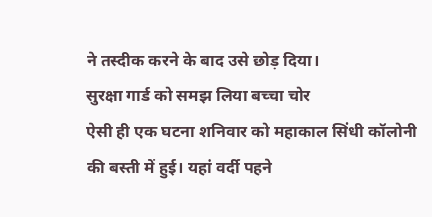ने तस्दीक करने के बाद उसे छोड़ दिया।
सुरक्षा गार्ड को समझ लिया बच्चा चोर
ऐसी ही एक घटना शनिवार को महाकाल सिंधी कॉलोनी की बस्ती में हुई। यहां वर्दी पहने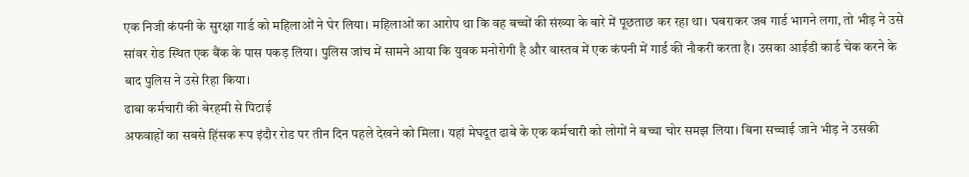एक निजी कंपनी के सुरक्षा गार्ड को महिलाओं ने घेर लिया। महिलाओं का आरोप था कि वह बच्चों की संख्या के बारे में पूछताछ कर रहा था। घबराकर जब गार्ड भागने लगा, तो भीड़ ने उसे सांवर रोड स्थित एक बैंक के पास पकड़ लिया। पुलिस जांच में सामने आया कि युवक मनोरोगी है और वास्तव में एक कंपनी में गार्ड की नौकरी करता है। उसका आईडी कार्ड चेक करने के बाद पुलिस ने उसे रिहा किया।
ढाबा कर्मचारी की बेरहमी से पिटाई
अफवाहों का सबसे हिंसक रूप इंदौर रोड पर तीन दिन पहले देखने को मिला। यहां मेघदूत ढाबे के एक कर्मचारी को लोगों ने बच्चा चोर समझ लिया। बिना सच्चाई जाने भीड़ ने उसकी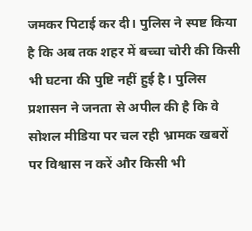जमकर पिटाई कर दी। पुलिस ने स्पष्ट किया है कि अब तक शहर में बच्चा चोरी की किसी भी घटना की पुष्टि नहीं हुई है। पुलिस प्रशासन ने जनता से अपील की है कि वे सोशल मीडिया पर चल रही भ्रामक खबरों पर विश्वास न करें और किसी भी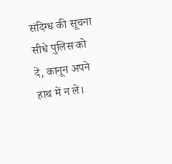संदिग्ध की सूचना सीधे पुलिस को दें, कानून अपने हाथ में न लें।